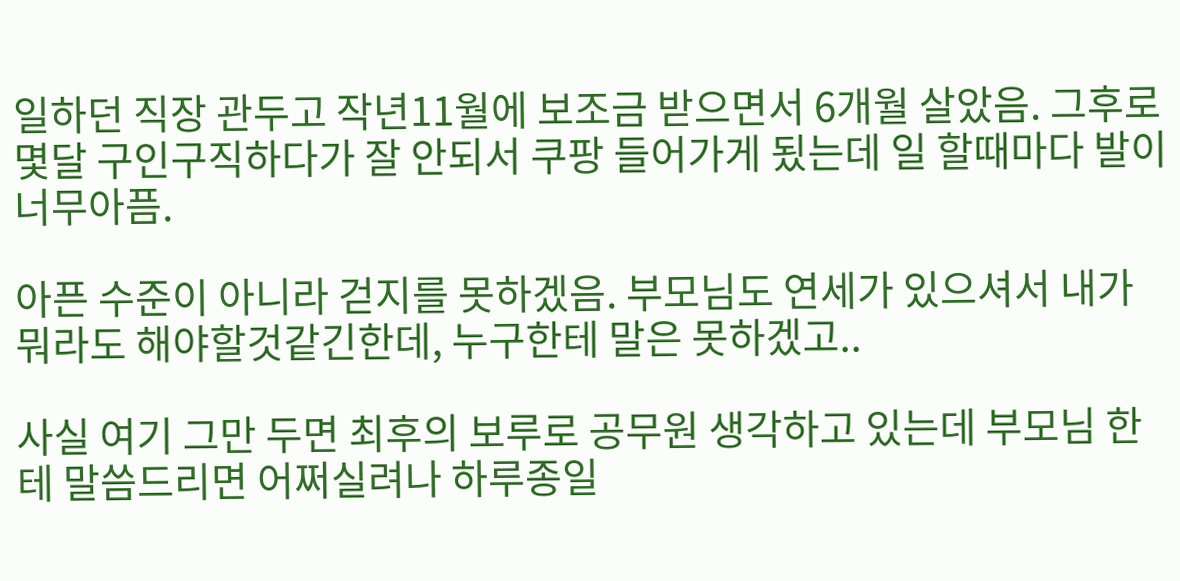일하던 직장 관두고 작년11월에 보조금 받으면서 6개월 살았음. 그후로 몇달 구인구직하다가 잘 안되서 쿠팡 들어가게 됬는데 일 할때마다 발이 너무아픔.

아픈 수준이 아니라 걷지를 못하겠음. 부모님도 연세가 있으셔서 내가 뭐라도 해야할것같긴한데, 누구한테 말은 못하겠고..

사실 여기 그만 두면 최후의 보루로 공무원 생각하고 있는데 부모님 한테 말씀드리면 어쩌실려나 하루종일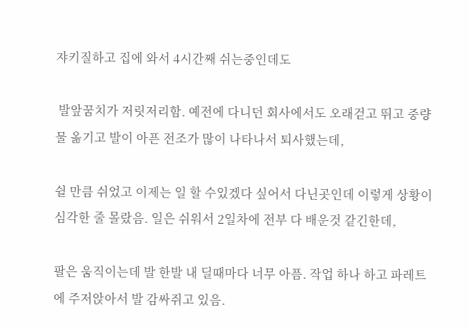쟈키질하고 집에 와서 4시간째 쉬는중인데도

 발앞꿈치가 저릿저리함. 예전에 다니던 회사에서도 오래걷고 뛰고 중량물 옮기고 발이 아픈 전조가 많이 나타나서 퇴사했는데,

쉴 만큼 쉬었고 이제는 일 할 수있겠다 싶어서 다닌곳인데 이렇게 상황이 심각한 줄 몰랐음. 일은 쉬워서 2일차에 전부 다 배운것 같긴한데,

팔은 움직이는데 발 한발 내 딜때마다 너무 아픔. 작업 하나 하고 파레트에 주저앉아서 발 감싸쥐고 있음.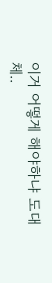이거 어떻게 해야하냐 도대체..